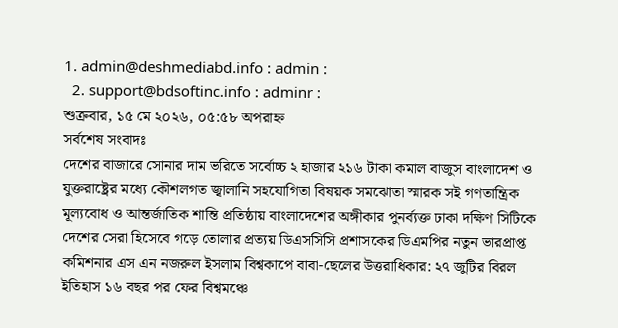1. admin@deshmediabd.info : admin :
  2. support@bdsoftinc.info : adminr :
শুক্রবার, ১৫ মে ২০২৬, ০৫:৫৮ অপরাহ্ন
সর্বশেষ সংবাদঃ
দেশের বাজারে সোনার দাম ভরিতে সর্বোচ্চ ২ হাজার ২১৬ টাকা কমাল বাজুস বাংলাদেশ ও যুক্তরাষ্ট্রের মধ্যে কৌশলগত জ্বালানি সহযোগিতা বিষয়ক সমঝোতা স্মারক সই গণতান্ত্রিক মূল্যবোধ ও আন্তর্জাতিক শান্তি প্রতিষ্ঠায় বাংলাদেশের অঙ্গীকার পুনর্ব্যক্ত ঢাকা দক্ষিণ সিটিকে দেশের সেরা হিসেবে গড়ে তোলার প্রত্যয় ডিএসসিসি প্রশাসকের ডিএমপির নতুন ভারপ্রাপ্ত কমিশনার এস এন নজরুল ইসলাম বিশ্বকাপে বাবা-ছেলের উত্তরাধিকার: ২৭ জুটির বিরল ইতিহাস ১৬ বছর পর ফের বিশ্বমঞ্চে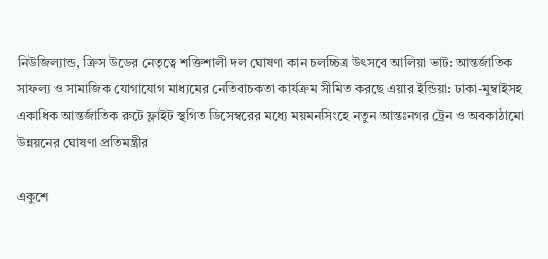নিউজিল্যান্ড, ক্রিস উডের নেতৃত্বে শক্তিশালী দল ঘোষণা কান চলচ্চিত্র উৎসবে আলিয়া ভাট: আন্তর্জাতিক সাফল্য ও সামাজিক যোগাযোগ মাধ্যমের নেতিবাচকতা কার্যক্রম সীমিত করছে এয়ার ইন্ডিয়া: ঢাকা-মুম্বাইসহ একাধিক আন্তর্জাতিক রুটে ফ্লাইট স্থগিত ডিসেম্বরের মধ্যে ময়মনসিংহে নতুন আন্তঃনগর ট্রেন ও অবকাঠামো উন্নয়নের ঘোষণা প্রতিমন্ত্রীর

একুশে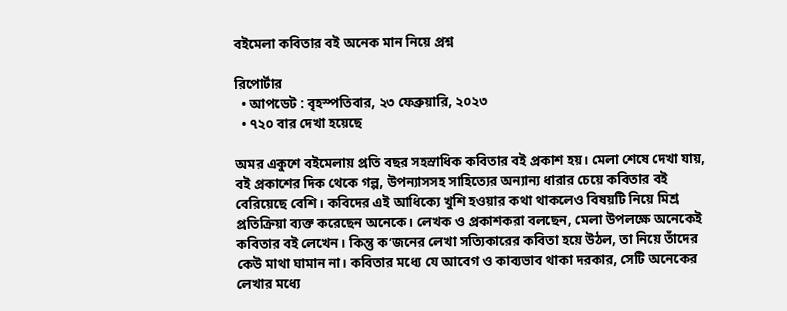বইমেলা কবিতার বই অনেক মান নিয়ে প্রশ্ন

রিপোর্টার
  • আপডেট : বৃহস্পতিবার, ২৩ ফেব্রুয়ারি, ২০২৩
  • ৭২০ বার দেখা হয়েছে

অমর একুশে বইমেলায় প্রতি বছর সহস্রাধিক কবিতার বই প্রকাশ হয়। মেলা শেষে দেখা যায়, বই প্রকাশের দিক থেকে গল্প, উপন্যাসসহ সাহিত্যের অন্যান্য ধারার চেয়ে কবিতার বই বেরিয়েছে বেশি। কবিদের এই আধিক্যে খুশি হওয়ার কথা থাকলেও বিষয়টি নিয়ে মিশ্র প্রতিক্রিয়া ব্যক্ত করেছেন অনেকে। লেখক ও প্রকাশকরা বলছেন, মেলা উপলক্ষে অনেকেই কবিতার বই লেখেন। কিন্তু ক’জনের লেখা সত্যিকারের কবিতা হয়ে উঠল, তা নিয়ে তাঁদের কেউ মাথা ঘামান না। কবিতার মধ্যে যে আবেগ ও কাব্যভাব থাকা দরকার, সেটি অনেকের লেখার মধ্যে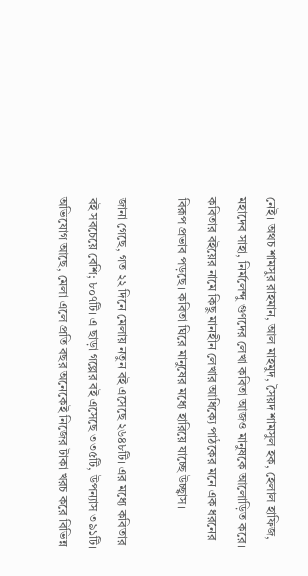নেই। অথচ শামসুর রাহমান, আল মাহমুদ, সৈয়দ শামসুল হক, হেলাল হাফিজ, মহাদেব সাহা, নির্মলেন্দু গুণদের লেখা কবিতা আজও মানুষকে আলোড়িত করে। কবিতার বইয়ের নামে কিছু মানহীন লেখার আধিক্যে পাঠকের মনে এক ধরনের বিরূপ প্রভাব পড়ছে। কবিতা ঘিরে মানুষের মধ্যে হারিয়ে যাচ্ছে উচ্ছ্বাস।

জানা গেছে, গত ২২ দিনে মেলায় নতুন বই এসেছে ২৬৪৮টি। এর মধ্যে কবিতার বই সবচেয়ে বেশি; ৮০৭টি। এ ছাড়া গল্পের বই এসেছে ৩৩৫টি, উপন্যাস ৩৯১টি। অভিযোগ আছে, মেলা এলে প্রতি বছর অনেকেই নিজের টাকা খরচ করে বিভিন্ন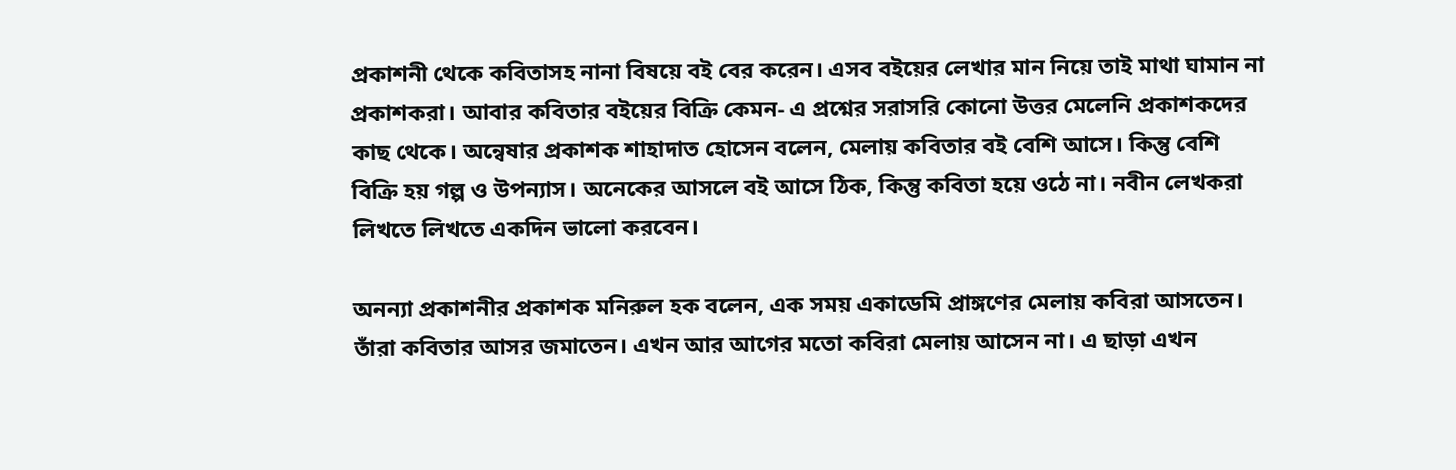প্রকাশনী থেকে কবিতাসহ নানা বিষয়ে বই বের করেন। এসব বইয়ের লেখার মান নিয়ে তাই মাথা ঘামান না প্রকাশকরা। আবার কবিতার বইয়ের বিক্রি কেমন- এ প্রশ্নের সরাসরি কোনো উত্তর মেলেনি প্রকাশকদের কাছ থেকে। অন্বেষার প্রকাশক শাহাদাত হোসেন বলেন, মেলায় কবিতার বই বেশি আসে। কিন্তু বেশি বিক্রি হয় গল্প ও উপন্যাস। অনেকের আসলে বই আসে ঠিক, কিন্তু কবিতা হয়ে ওঠে না। নবীন লেখকরা লিখতে লিখতে একদিন ভালো করবেন।

অনন্যা প্রকাশনীর প্রকাশক মনিরুল হক বলেন, এক সময় একাডেমি প্রাঙ্গণের মেলায় কবিরা আসতেন। তাঁরা কবিতার আসর জমাতেন। এখন আর আগের মতো কবিরা মেলায় আসেন না। এ ছাড়া এখন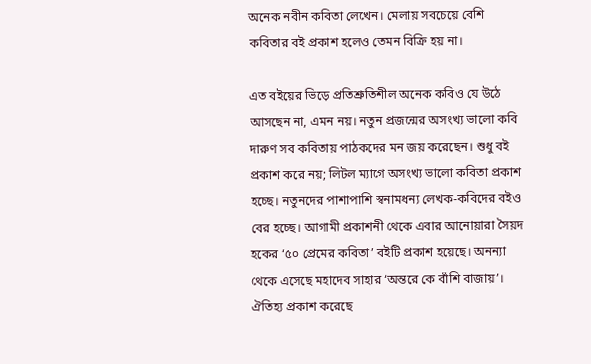অনেক নবীন কবিতা লেখেন। মেলায় সবচেয়ে বেশি কবিতার বই প্রকাশ হলেও তেমন বিক্রি হয় না।

এত বইয়ের ভিড়ে প্রতিশ্রুতিশীল অনেক কবিও যে উঠে আসছেন না, এমন নয়। নতুন প্রজন্মের অসংখ্য ভালো কবি দারুণ সব কবিতায় পাঠকদের মন জয় করেছেন। শুধু বই প্রকাশ করে নয়; লিটল ম্যাগে অসংখ্য ভালো কবিতা প্রকাশ হচ্ছে। নতুনদের পাশাপাশি স্বনামধন্য লেখক-কবিদের বইও বের হচ্ছে। আগামী প্রকাশনী থেকে এবার আনোয়ারা সৈয়দ হকের ‘৫০ প্রেমের কবিতা’ বইটি প্রকাশ হয়েছে। অনন্যা থেকে এসেছে মহাদেব সাহার ‘অন্তরে কে বাঁশি বাজায়’। ঐতিহ্য প্রকাশ করেছে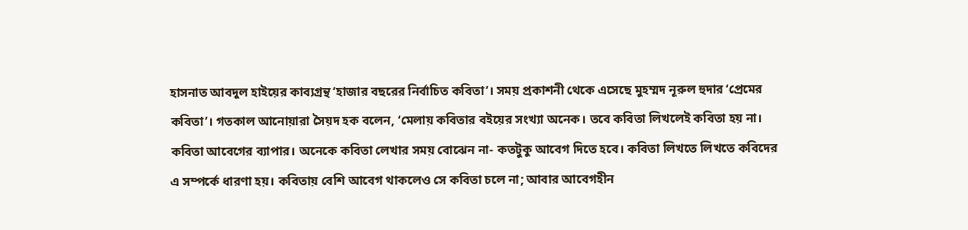হাসনাত আবদুল হাইয়ের কাব্যগ্রন্থ ‘হাজার বছরের নির্বাচিত কবিতা’। সময় প্রকাশনী থেকে এসেছে মুহম্মদ নূরুল হুদার ‘প্রেমের কবিতা’। গতকাল আনোয়ারা সৈয়দ হক বলেন, ‘মেলায় কবিতার বইয়ের সংখ্যা অনেক। তবে কবিতা লিখলেই কবিতা হয় না। কবিতা আবেগের ব্যাপার। অনেকে কবিতা লেখার সময় বোঝেন না- কতটুকু আবেগ দিতে হবে। কবিতা লিখতে লিখতে কবিদের এ সম্পর্কে ধারণা হয়। কবিতায় বেশি আবেগ থাকলেও সে কবিতা চলে না; আবার আবেগহীন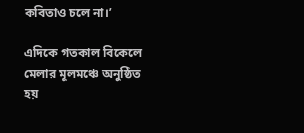কবিতাও চলে না।’

এদিকে গতকাল বিকেলে মেলার মূলমঞ্চে অনুষ্ঠিত হয়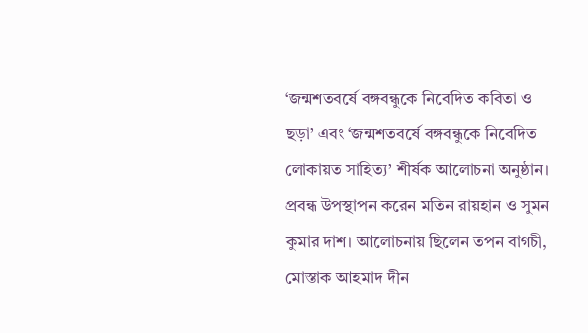‘জন্মশতবর্ষে বঙ্গবন্ধুকে নিবেদিত কবিতা ও ছড়া’ এবং ‘জন্মশতবর্ষে বঙ্গবন্ধুকে নিবেদিত লোকায়ত সাহিত্য’ শীর্ষক আলোচনা অনুষ্ঠান। প্রবন্ধ উপস্থাপন করেন মতিন রায়হান ও সুমন কুমার দাশ। আলোচনায় ছিলেন তপন বাগচী, মোস্তাক আহমাদ দীন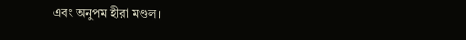এবং অনুপম হীরা মণ্ডল।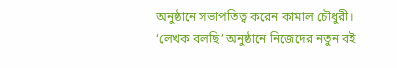অনুষ্ঠানে সভাপতিত্ব করেন কামাল চৌধুরী। ‘লেখক বলছি’ অনুষ্ঠানে নিজেদের নতুন বই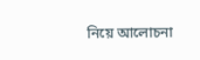নিয়ে আলোচনা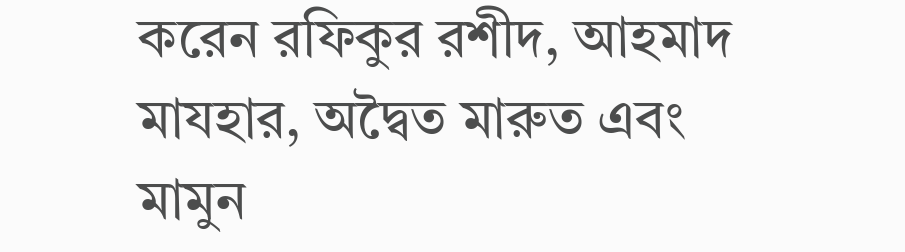করেন রফিকুর রশীদ, আহমাদ মাযহার, অদ্বৈত মারুত এবং মামুন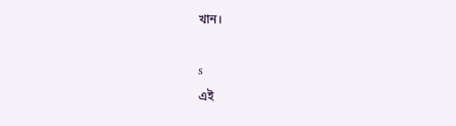খান।

s
এই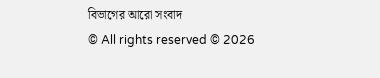বিভাগের আরো সংবাদ
© All rights reserved © 2026